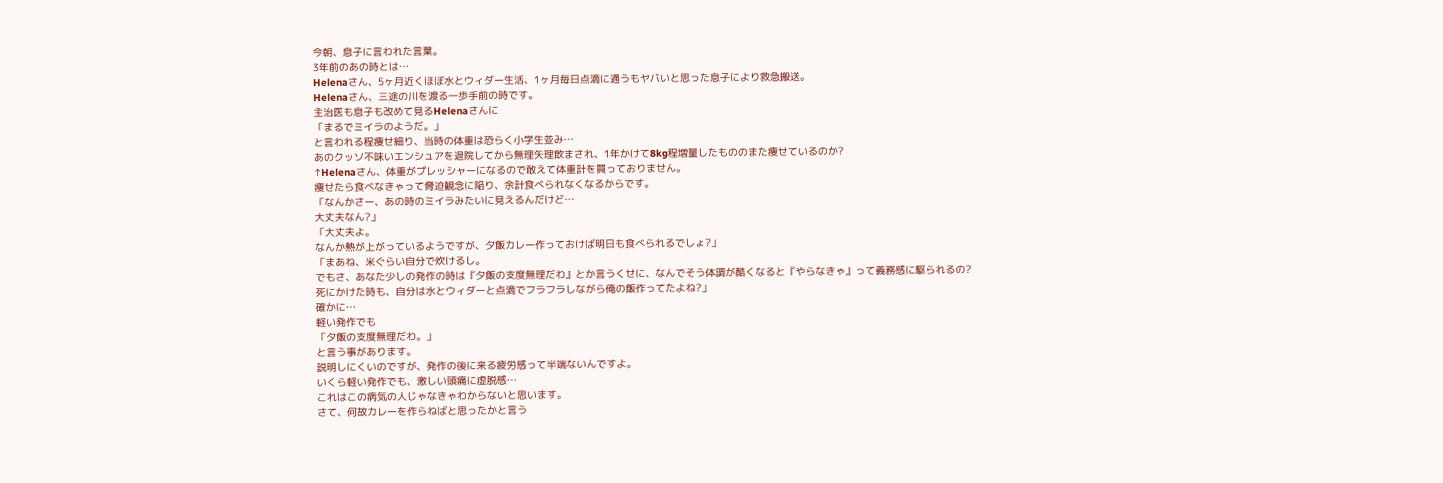今朝、息子に言われた言葉。
3年前のあの時とは…
Helenaさん、5ヶ月近くほぼ水とウィダー生活、1ヶ月毎日点滴に通うもヤバいと思った息子により救急搬送。
Helenaさん、三途の川を渡る一歩手前の時です。
主治医も息子も改めて見るHelenaさんに
「まるでミイラのようだ。」
と言われる程痩せ細り、当時の体重は恐らく小学生並み…
あのクッソ不味いエンシュアを退院してから無理矢理飲まされ、1年かけて8kg程増量したもののまた痩せているのか?
↑Helenaさん、体重がプレッシャーになるので敢えて体重計を買っておりません。
痩せたら食べなきゃって脅迫観念に陥り、余計食べられなくなるからです。
「なんかさー、あの時のミイラみたいに見えるんだけど…
大丈夫なん?」
「大丈夫よ。
なんか熱が上がっているようですが、夕飯カレー作っておけば明日も食べられるでしょ?」
「まあね、米ぐらい自分で炊けるし。
でもさ、あなた少しの発作の時は『夕飯の支度無理だわ』とか言うくせに、なんでそう体調が酷くなると『やらなきゃ』って義務感に駆られるの?
死にかけた時も、自分は水とウィダーと点滴でフラフラしながら俺の飯作ってたよね?」
確かに…
軽い発作でも
「夕飯の支度無理だわ。」
と言う事があります。
説明しにくいのですが、発作の後に来る疲労感って半端ないんですよ。
いくら軽い発作でも、激しい頭痛に虚脱感…
これはこの病気の人じゃなきゃわからないと思います。
さて、何故カレーを作らねばと思ったかと言う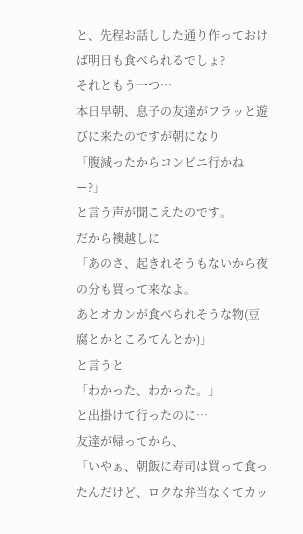と、先程お話しした通り作っておけば明日も食べられるでしょ?
それともう一つ…
本日早朝、息子の友達がフラッと遊びに来たのですが朝になり
「腹減ったからコンビニ行かねー?」
と言う声が聞こえたのです。
だから襖越しに
「あのさ、起きれそうもないから夜の分も買って来なよ。
あとオカンが食べられそうな物(豆腐とかところてんとか)」
と言うと
「わかった、わかった。」
と出掛けて行ったのに…
友達が帰ってから、
「いやぁ、朝飯に寿司は買って食ったんだけど、ロクな弁当なくてカッ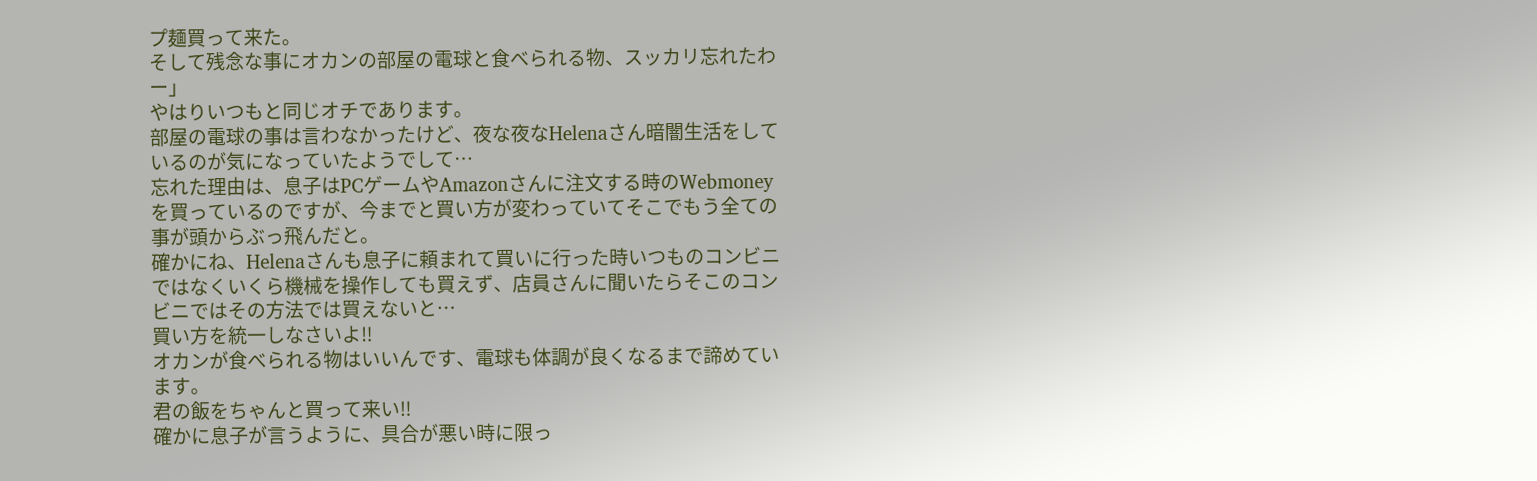プ麺買って来た。
そして残念な事にオカンの部屋の電球と食べられる物、スッカリ忘れたわー」
やはりいつもと同じオチであります。
部屋の電球の事は言わなかったけど、夜な夜なHelenaさん暗闇生活をしているのが気になっていたようでして…
忘れた理由は、息子はPCゲームやAmazonさんに注文する時のWebmoneyを買っているのですが、今までと買い方が変わっていてそこでもう全ての事が頭からぶっ飛んだと。
確かにね、Helenaさんも息子に頼まれて買いに行った時いつものコンビニではなくいくら機械を操作しても買えず、店員さんに聞いたらそこのコンビニではその方法では買えないと…
買い方を統一しなさいよ‼
オカンが食べられる物はいいんです、電球も体調が良くなるまで諦めています。
君の飯をちゃんと買って来い‼
確かに息子が言うように、具合が悪い時に限っ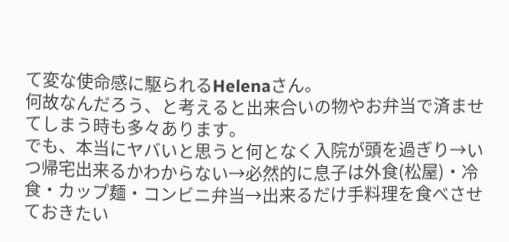て変な使命感に駆られるHelenaさん。
何故なんだろう、と考えると出来合いの物やお弁当で済ませてしまう時も多々あります。
でも、本当にヤバいと思うと何となく入院が頭を過ぎり→いつ帰宅出来るかわからない→必然的に息子は外食(松屋)・冷食・カップ麺・コンビニ弁当→出来るだけ手料理を食べさせておきたい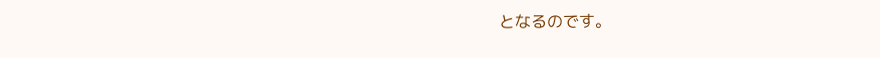となるのです。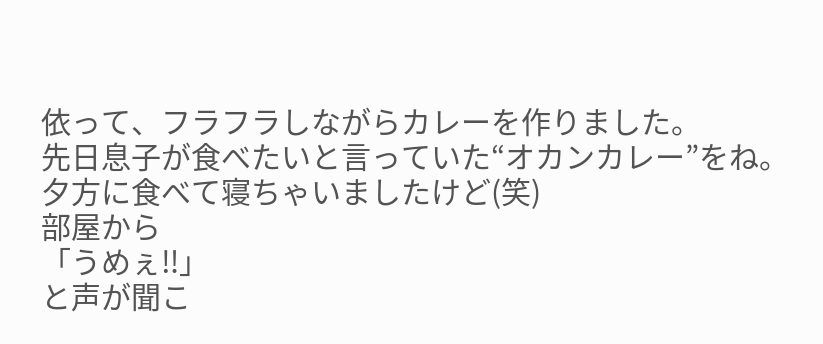依って、フラフラしながらカレーを作りました。
先日息子が食べたいと言っていた“オカンカレー”をね。
夕方に食べて寝ちゃいましたけど(笑)
部屋から
「うめぇ‼」
と声が聞こ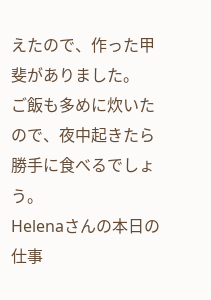えたので、作った甲斐がありました。
ご飯も多めに炊いたので、夜中起きたら勝手に食べるでしょう。
Helenaさんの本日の仕事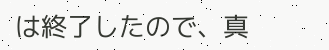は終了したので、真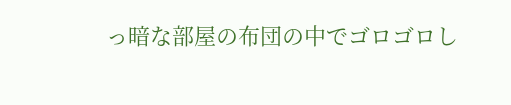っ暗な部屋の布団の中でゴロゴロし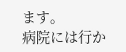ます。
病院には行か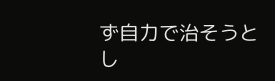ず自力で治そうとし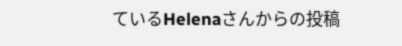ているHelenaさんからの投稿